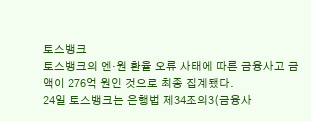토스뱅크
토스뱅크의 엔·원 환율 오류 사태에 따른 금융사고 금액이 276억 원인 것으로 최종 집계됐다.
24일 토스뱅크는 은행법 제34조의3(금융사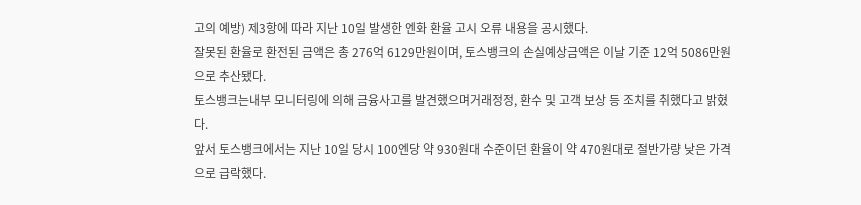고의 예방) 제3항에 따라 지난 10일 발생한 엔화 환율 고시 오류 내용을 공시했다.
잘못된 환율로 환전된 금액은 총 276억 6129만원이며, 토스뱅크의 손실예상금액은 이날 기준 12억 5086만원으로 추산됐다.
토스뱅크는내부 모니터링에 의해 금융사고를 발견했으며거래정정, 환수 및 고객 보상 등 조치를 취했다고 밝혔다.
앞서 토스뱅크에서는 지난 10일 당시 100엔당 약 930원대 수준이던 환율이 약 470원대로 절반가량 낮은 가격으로 급락했다.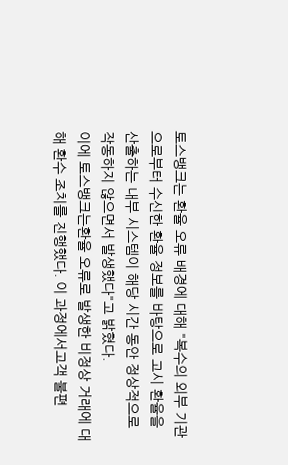토스뱅크는 환율 오류 배경에 대해 "복수의 외부 기관으로부터 수신한 환율 정보를 바탕으로 고시 환율을 산출하는 내부 시스템이 해당 시간 동안 정상적으로 작동하지 않으면서 발생했다"고 밝혔다.
이에 토스뱅크는환율 오류로 발생한 비정상 거래에 대해 환수 조치를 진행했다. 이 과정에서고객 불편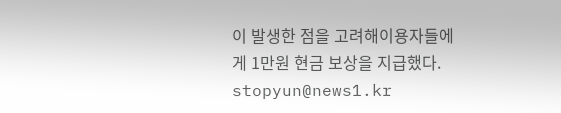이 발생한 점을 고려해이용자들에게 1만원 현금 보상을 지급했다.
stopyun@news1.kr